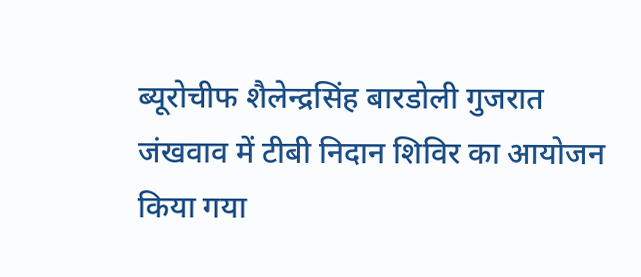ब्यूरोचीफ शैलेन्द्रसिंह बारडोली गुजरात
जंखवाव में टीबी निदान शिविर का आयोजन किया गया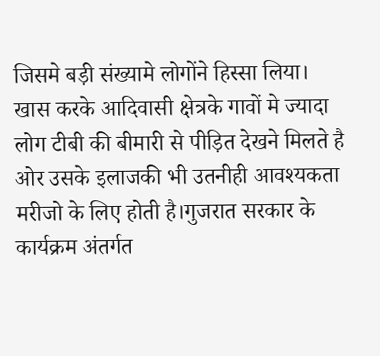जिसमे बड़ी संख्यामे लोगोंने हिस्सा लिया।
खास करके आदिवासी क्षेत्रके गावों मे ज्यादा लोग टीबी की बीमारी से पीड़ित देखने मिलते है ओर उसके इलाजकी भी उतनीही आवश्यकता मरीजो के लिए होती है।गुजरात सरकार के कार्यक्रम अंतर्गत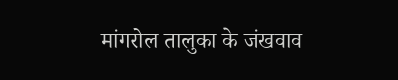मांगरोल तालुका के जंखवाव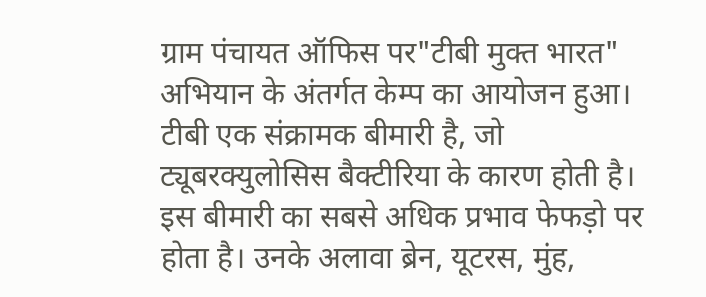ग्राम पंचायत ऑफिस पर"टीबी मुक्त भारत" अभियान के अंतर्गत केम्प का आयोजन हुआ।
टीबी एक संक्रामक बीमारी है, जो ट्यूबरक्युलोसिस बैक्टीरिया के कारण होती है। इस बीमारी का सबसे अधिक प्रभाव फेफड़ो पर होता है। उनके अलावा ब्रेन, यूटरस, मुंह,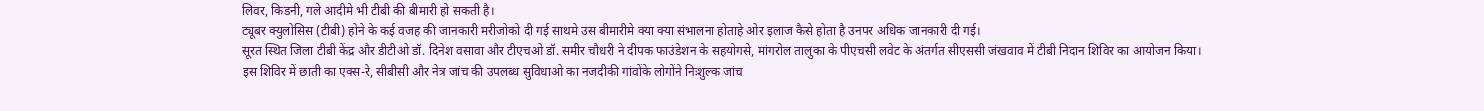लिवर, किडनी, गले आदीमे भी टीबी की बीमारी हो सकती है।
ट्यूबर क्युलोसिस (टीबी) होने के कई वजह की जानकारी मरीजोको दी गई साथमे उस बीमारीमे क्या क्या संभालना होताहे ओर इलाज कैसे होता है उनपर अधिक जानकारी दी गई।
सूरत स्थित जिला टीबी केंद्र और डीटीओ डॉ. दिनेश वसावा और टीएचओ डॉ. समीर चौधरी ने दीपक फाउंडेशन के सहयोगसे, मांगरोल तालुका के पीएचसी लवेट के अंतर्गत सीएससी जंखवाव में टीबी निदान शिविर का आयोजन किया।
इस शिविर में छाती का एक्स-रे, सीबीसी और नेत्र जांच की उपलब्ध सुविधाओ का नजदीकी गांवोंके लोगोंने निःशुल्क जांच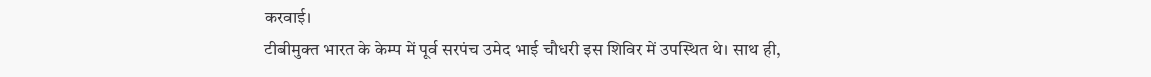करवाई।
टीबीमुक्त भारत के केम्प में पूर्व सरपंच उमेद भाई चौधरी इस शिविर में उपस्थित थे। साथ ही,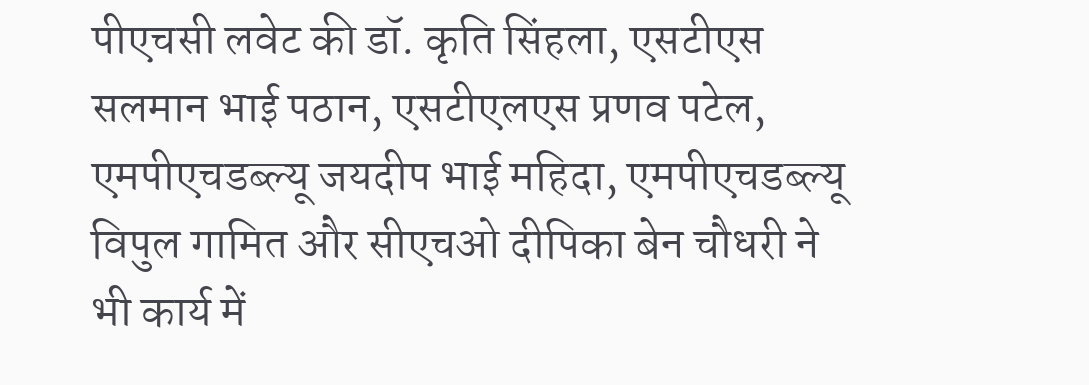पीएचसी लवेट की डॉ. कृति सिंहला, एसटीएस सलमान भाई पठान, एसटीएलएस प्रणव पटेल, एमपीएचडब्ल्यू जयदीप भाई महिदा, एमपीएचडब्ल्यू विपुल गामित और सीएचओ दीपिका बेन चौधरी ने भी कार्य में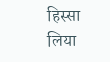हिस्सा लिया